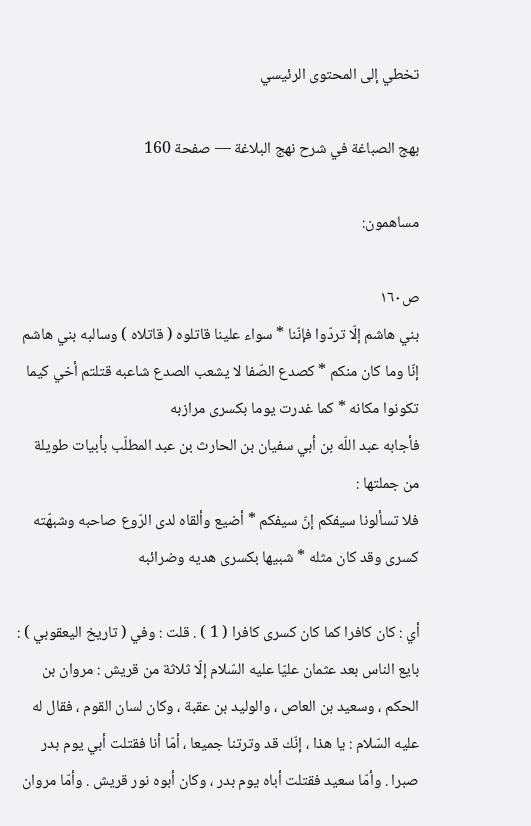تخطي إلى المحتوى الرئيسي

بهج الصباغة في شرح نهج البلاغة — صفحة 160

مساهمون:

ص١٦٠
بني هاشم إلّا تردّوا فإنّنا * سواء علينا قاتلوه ( قاتلاه ) وسالبه بني هاشم إنّا وما كان منكم * كصدع الصّفا لا يشعب الصدع شاعبه قتلتم أخي كيما تكونوا مكانه * كما غدرت يوما بكسرى مرازبه
فأجابه عبد اللّه بن أبي سفيان بن الحارث بن عبد المطلّب بأبيات طويلة من جملتها :
فلا تسألونا سيفكم إنّ سيفكم * أضيع وألقاه لدى الرّوع صاحبه وشبهّته كسرى وقد كان مثله * شبيها بكسرى هديه وضرائبه

أي : كان كافرا كما كان كسرى كافرا ( 1 ) . قلت : وفي ( تاريخ اليعقوبي ) : بايع الناس بعد عثمان عليّا عليه السّلام إلّا ثلاثة من قريش : مروان بن الحكم ، وسعيد بن العاص ، والوليد بن عقبة ، وكان لسان القوم ، فقال له عليه السّلام : يا هذا ، إنّك قد وترتنا جميعا ، أمّا أنا فقتلت أبي يوم بدر صبرا . وأمّا سعيد فقتلت أباه يوم بدر ، وكان أبوه نور قريش . وأمّا مروان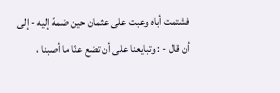فشتمت أباه وعبت على عثمان حين ضمهّ إليه - إلى أن قال - : وتبايعنا على أن تضع عنّا ما أصبنا ،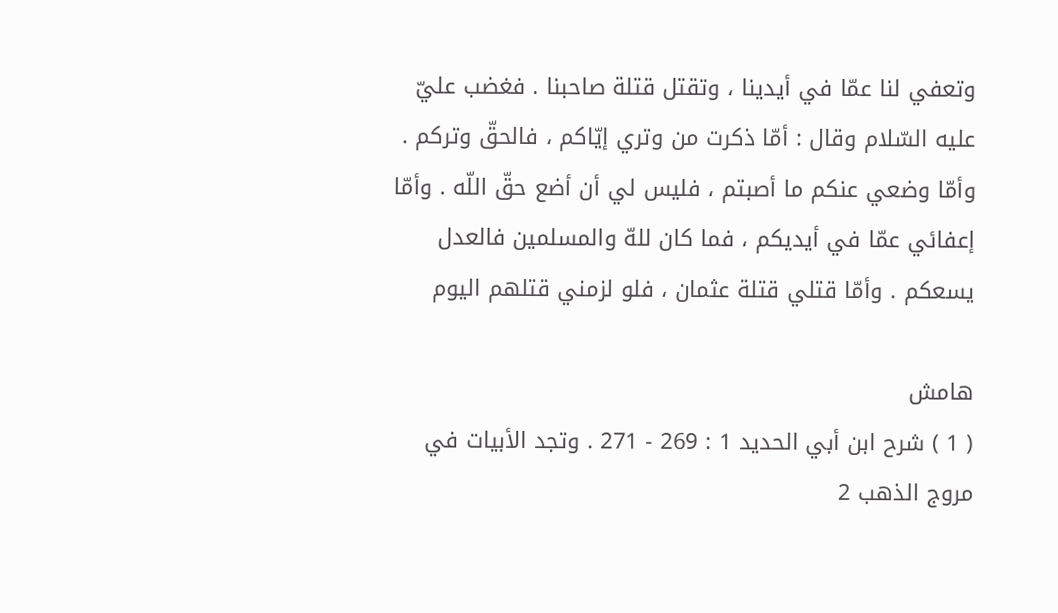وتعفي لنا عمّا في أيدينا ، وتقتل قتلة صاحبنا . فغضب عليّ عليه السّلام وقال : أمّا ذكرت من وتري إيّاكم ، فالحقّ وتركم . وأمّا وضعي عنكم ما أصبتم ، فليس لي أن أضع حقّ اللّه . وأمّا إعفائي عمّا في أيديكم ، فما كان للهّ والمسلمين فالعدل يسعكم . وأمّا قتلي قتلة عثمان ، فلو لزمني قتلهم اليوم

هامش
( 1 ) شرح ابن أبي الحديد 1 : 269 - 271 . وتجد الأبيات في مروج الذهب 2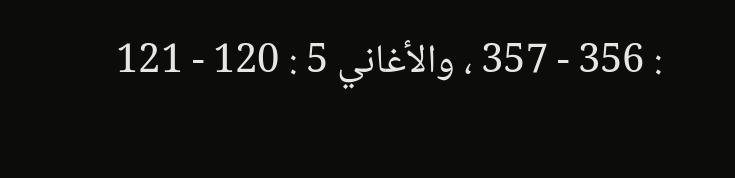: 356 - 357 ، والأغاني 5 : 120 - 121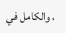، والكامل في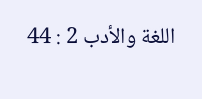اللغة والأدب 2 : 44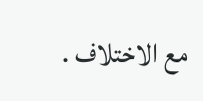مع الاختلاف .